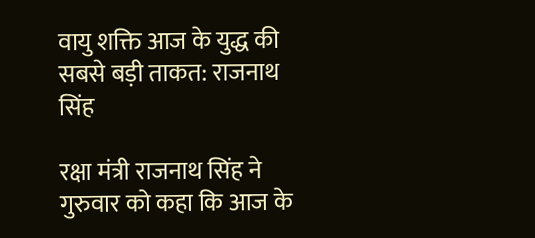वायु शक्ति आज के युद्ध की सबसे बड़ी ताकत: राजनाथ सिंह

रक्षा मंत्री राजनाथ सिंह ने गुरुवार को कहा कि आज के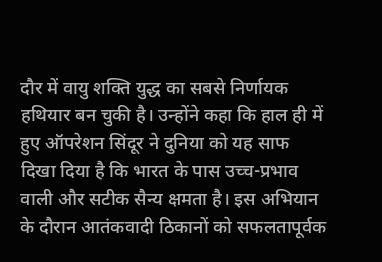दौर में वायु शक्ति युद्ध का सबसे निर्णायक हथियार बन चुकी है। उन्होंने कहा कि हाल ही में हुए ऑपरेशन सिंदूर ने दुनिया को यह साफ दिखा दिया है कि भारत के पास उच्च-प्रभाव वाली और सटीक सैन्य क्षमता है। इस अभियान के दौरान आतंकवादी ठिकानों को सफलतापूर्वक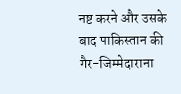नष्ट करने और उसके बाद पाकिस्तान की गैर-जिम्मेदाराना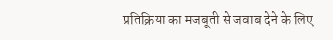प्रतिक्रिया का मजबूती से जवाब देने के लिए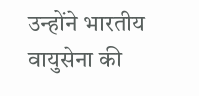उन्होंने भारतीय वायुसेना की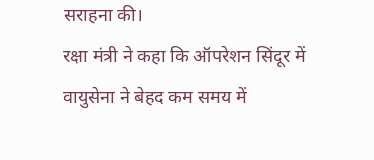सराहना की।
रक्षा मंत्री ने कहा कि ऑपरेशन सिंदूर में वायुसेना ने बेहद कम समय में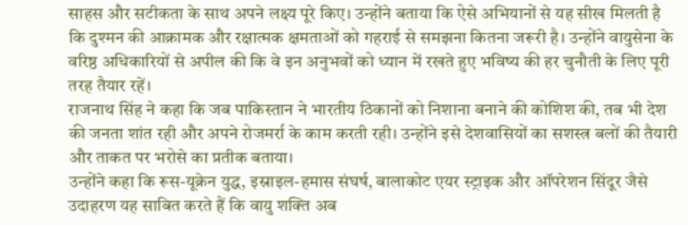साहस और सटीकता के साथ अपने लक्ष्य पूरे किए। उन्होंने बताया कि ऐसे अभियानों से यह सीख मिलती है कि दुश्मन की आक्रामक और रक्षात्मक क्षमताओं को गहराई से समझना कितना जरूरी है। उन्होंने वायुसेना के वरिष्ठ अधिकारियों से अपील की कि वे इन अनुभवों को ध्यान में रखते हुए भविष्य की हर चुनौती के लिए पूरी तरह तैयार रहें।
राजनाथ सिंह ने कहा कि जब पाकिस्तान ने भारतीय ठिकानों को निशाना बनाने की कोशिश की, तब भी देश की जनता शांत रही और अपने रोजमर्रा के काम करती रही। उन्होंने इसे देशवासियों का सशस्त्र बलों की तैयारी और ताकत पर भरोसे का प्रतीक बताया।
उन्होंने कहा कि रूस-यूक्रेन युद्ध, इस्राइल-हमास संघर्ष, बालाकोट एयर स्ट्राइक और ऑपरेशन सिंदूर जैसे उदाहरण यह साबित करते हैं कि वायु शक्ति अब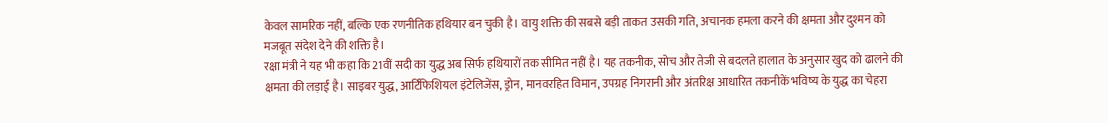केवल सामरिक नहीं, बल्कि एक रणनीतिक हथियार बन चुकी है। वायु शक्ति की सबसे बड़ी ताकत उसकी गति, अचानक हमला करने की क्षमता और दुश्मन को मजबूत संदेश देने की शक्ति है।
रक्षा मंत्री ने यह भी कहा कि 21वीं सदी का युद्ध अब सिर्फ हथियारों तक सीमित नहीं है। यह तकनीक, सोच और तेजी से बदलते हालात के अनुसार खुद को ढालने की क्षमता की लड़ाई है। साइबर युद्ध, आर्टिफिशियल इंटेलिजेंस, ड्रोन, मानवरहित विमान, उपग्रह निगरानी और अंतरिक्ष आधारित तकनीकें भविष्य के युद्ध का चेहरा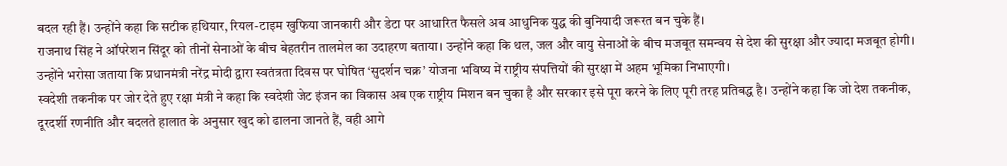बदल रही हैं। उन्होंने कहा कि सटीक हथियार, रियल-टाइम खुफिया जानकारी और डेटा पर आधारित फैसले अब आधुनिक युद्ध की बुनियादी जरूरत बन चुके हैं।
राजनाथ सिंह ने ऑपरेशन सिंदूर को तीनों सेनाओं के बीच बेहतरीन तालमेल का उदाहरण बताया। उन्होंने कहा कि थल, जल और वायु सेनाओं के बीच मजबूत समन्वय से देश की सुरक्षा और ज्यादा मजबूत होगी। उन्होंने भरोसा जताया कि प्रधानमंत्री नरेंद्र मोदी द्वारा स्वतंत्रता दिवस पर घोषित ‘सुदर्शन चक्र’ योजना भविष्य में राष्ट्रीय संपत्तियों की सुरक्षा में अहम भूमिका निभाएगी।
स्वदेशी तकनीक पर जोर देते हुए रक्षा मंत्री ने कहा कि स्वदेशी जेट इंजन का विकास अब एक राष्ट्रीय मिशन बन चुका है और सरकार इसे पूरा करने के लिए पूरी तरह प्रतिबद्ध है। उन्होंने कहा कि जो देश तकनीक, दूरदर्शी रणनीति और बदलते हालात के अनुसार खुद को ढालना जानते हैं, वही आगे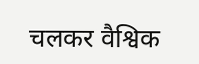चलकर वैश्विक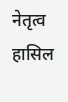नेतृत्व हासिल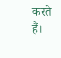करते हैं।